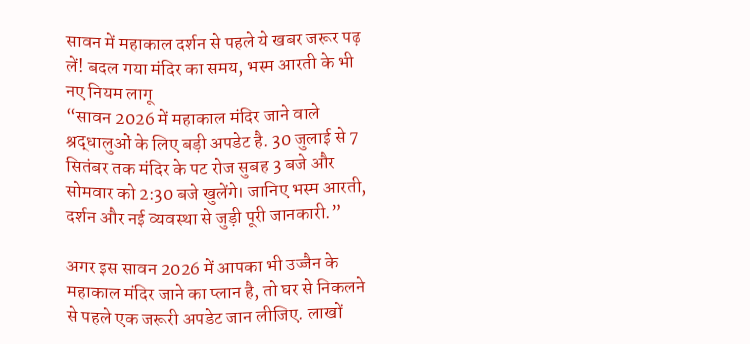सावन में महाकाल दर्शन से पहले ये खबर जरूर पढ़ लें! बदल गया मंदिर का समय, भस्म आरती के भी नए नियम लागू
“सावन 2026 में महाकाल मंदिर जाने वाले श्रद्धालुओं के लिए बड़ी अपडेट है. 30 जुलाई से 7 सितंबर तक मंदिर के पट रोज सुबह 3 बजे और सोमवार को 2:30 बजे खुलेंगे। जानिए भस्म आरती, दर्शन और नई व्यवस्था से जुड़ी पूरी जानकारी.”

अगर इस सावन 2026 में आपका भी उज्जैन के महाकाल मंदिर जाने का प्लान है, तो घर से निकलने से पहले एक जरूरी अपडेट जान लीजिए. लाखों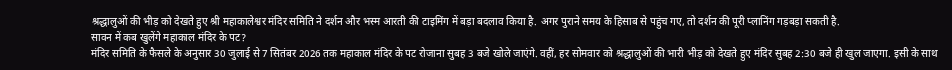श्रद्धालुओं की भीड़ को देखते हुए श्री महाकालेश्वर मंदिर समिति ने दर्शन और भस्म आरती की टाइमिंग में बड़ा बदलाव किया है. अगर पुराने समय के हिसाब से पहुंच गए, तो दर्शन की पूरी प्लानिंग गड़बड़ा सकती है.
सावन में कब खुलेंगे महाकाल मंदिर के पट?
मंदिर समिति के फैसले के अनुसार 30 जुलाई से 7 सितंबर 2026 तक महाकाल मंदिर के पट रोजाना सुबह 3 बजे खोले जाएंगे. वहीं, हर सोमवार को श्रद्धालुओं की भारी भीड़ को देखते हुए मंदिर सुबह 2:30 बजे ही खुल जाएगा. इसी के साथ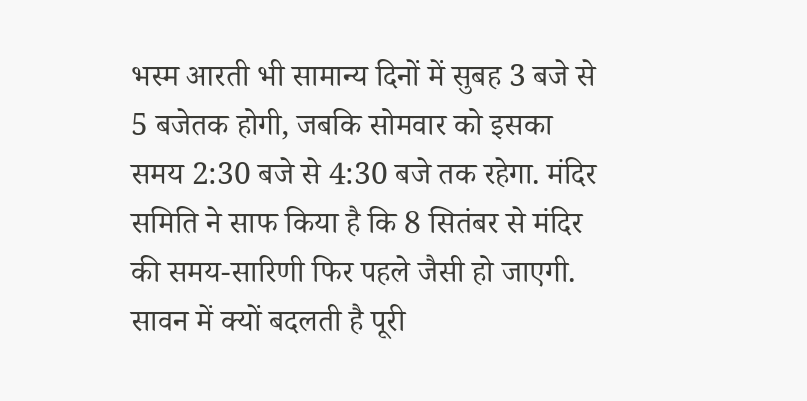भस्म आरती भी सामान्य दिनों में सुबह 3 बजे से 5 बजेतक होगी, जबकि सोमवार को इसका समय 2:30 बजे से 4:30 बजे तक रहेगा. मंदिर समिति ने साफ किया है कि 8 सितंबर से मंदिर की समय-सारिणी फिर पहले जैसी हो जाएगी.
सावन में क्यों बदलती है पूरी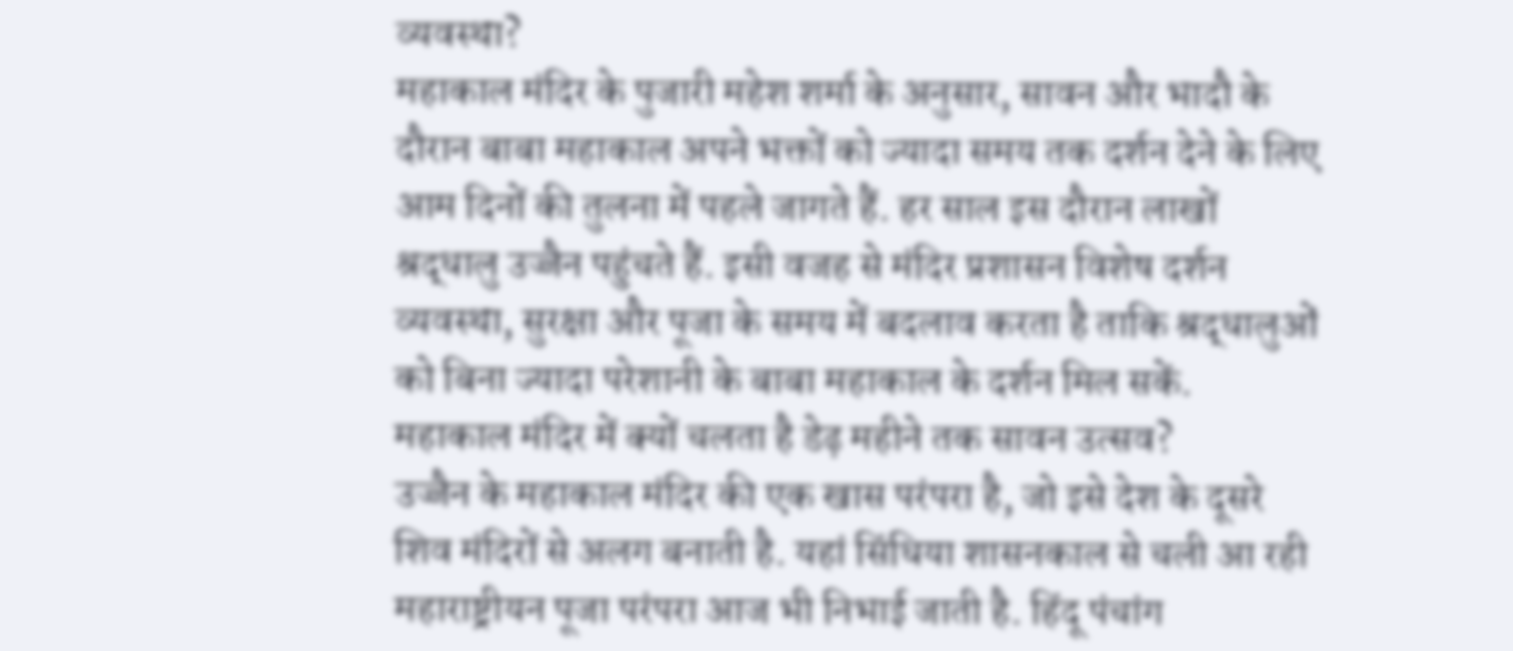व्यवस्था?
महाकाल मंदिर के पुजारी महेश शर्मा के अनुसार, सावन और भादौ के दौरान बाबा महाकाल अपने भक्तों को ज्यादा समय तक दर्शन देने के लिए आम दिनों की तुलना में पहले जागते हैं. हर साल इस दौरान लाखों श्रद्धालु उज्जैन पहुंचते हैं. इसी वजह से मंदिर प्रशासन विशेष दर्शन व्यवस्था, सुरक्षा और पूजा के समय में बदलाव करता है ताकि श्रद्धालुओं को बिना ज्यादा परेशानी के बाबा महाकाल के दर्शन मिल सकें.
महाकाल मंदिर में क्यों चलता है डेढ़ महीने तक सावन उत्सव?
उज्जैन के महाकाल मंदिर की एक खास परंपरा है, जो इसे देश के दूसरे शिव मंदिरों से अलग बनाती है. यहां सिंधिया शासनकाल से चली आ रही महाराष्ट्रीयन पूजा परंपरा आज भी निभाई जाती है. हिंदू पंचांग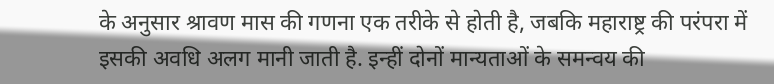के अनुसार श्रावण मास की गणना एक तरीके से होती है, जबकि महाराष्ट्र की परंपरा में इसकी अवधि अलग मानी जाती है. इन्हीं दोनों मान्यताओं के समन्वय की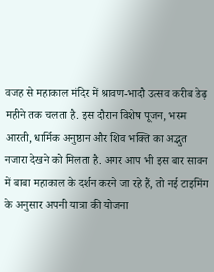वजह से महाकाल मंदिर में श्रावण-भादौ उत्सव करीब डेढ़ महीने तक चलता है. इस दौरान विशेष पूजन, भस्म आरती, धार्मिक अनुष्ठान और शिव भक्ति का अद्भुत नजारा देखने को मिलता है. अगर आप भी इस बार सावन में बाबा महाकाल के दर्शन करने जा रहे हैं, तो नई टाइमिंग के अनुसार अपनी यात्रा की योजना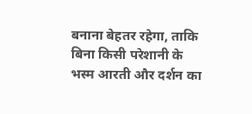बनाना बेहतर रहेगा, ताकि बिना किसी परेशानी के भस्म आरती और दर्शन का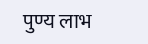पुण्य लाभ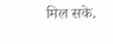मिल सके.